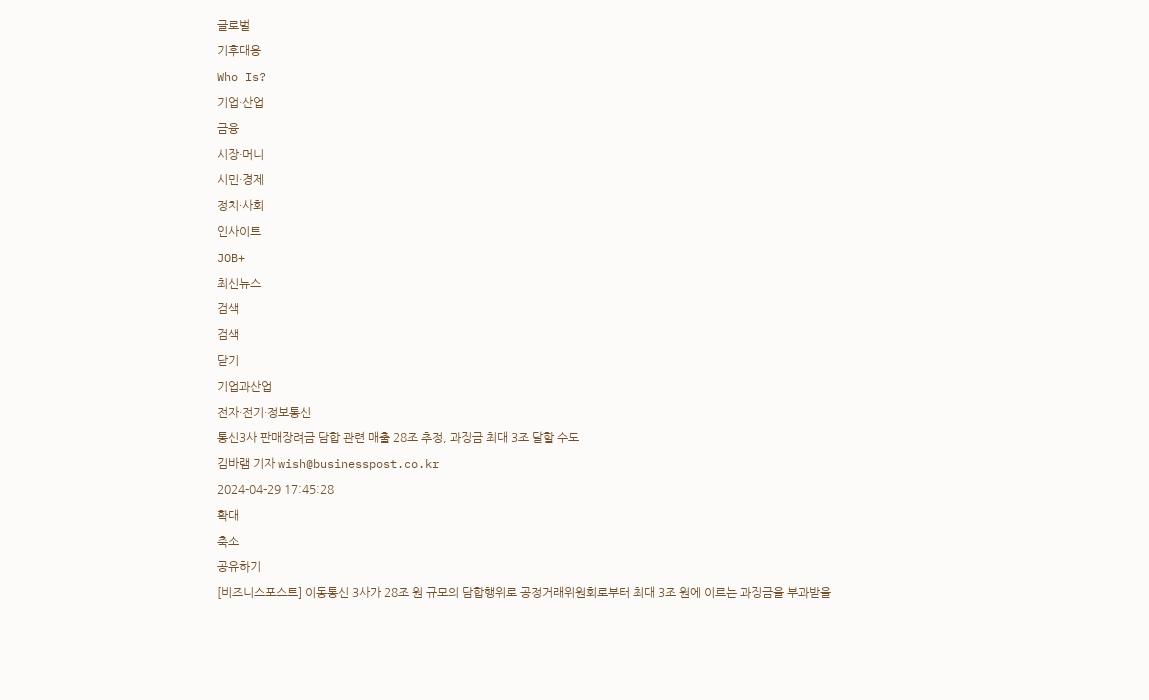글로벌
기후대응
Who Is?
기업·산업
금융
시장·머니
시민·경제
정치·사회
인사이트
JOB+
최신뉴스
검색
검색
닫기
기업과산업
전자·전기·정보통신
통신3사 판매장려금 담합 관련 매출 28조 추정, 과징금 최대 3조 달할 수도
김바램 기자 wish@businesspost.co.kr
2024-04-29 17:45:28
확대
축소
공유하기
[비즈니스포스트] 이동통신 3사가 28조 원 규모의 담합행위로 공정거래위원회로부터 최대 3조 원에 이르는 과징금을 부과받을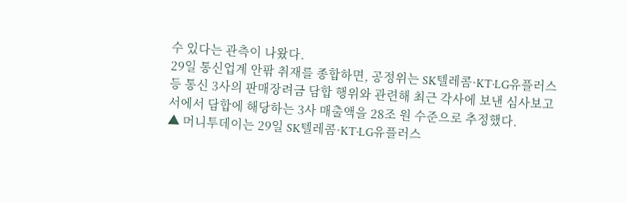수 있다는 관측이 나왔다.
29일 통신업계 안팎 취재를 종합하면, 공정위는 SK텔레콤·KT·LG유플러스 등 통신 3사의 판매장려금 담합 행위와 관련해 최근 각사에 보낸 심사보고서에서 담합에 해당하는 3사 매출액을 28조 원 수준으로 추정했다.
▲ 머니투데이는 29일 SK텔레콤·KT·LG유플러스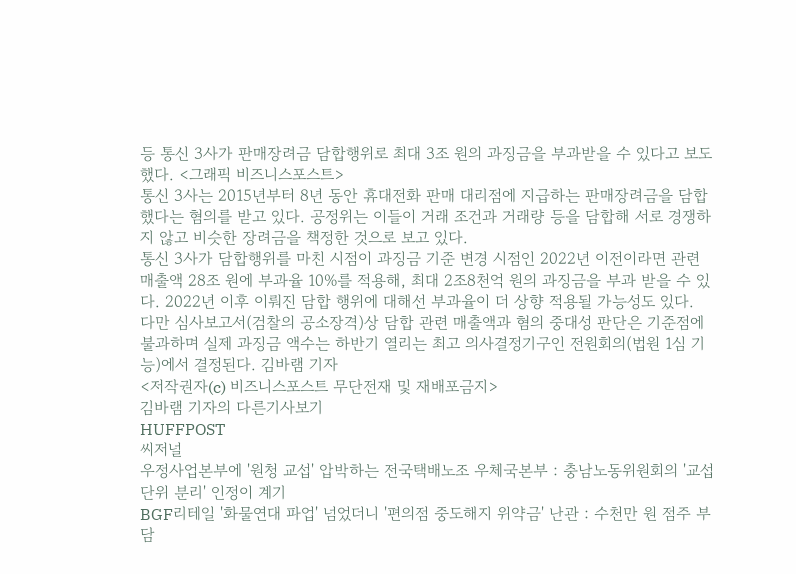등 통신 3사가 판매장려금 담합행위로 최대 3조 원의 과징금을 부과받을 수 있다고 보도했다. <그래픽 비즈니스포스트>
통신 3사는 2015년부터 8년 동안 휴대전화 판매 대리점에 지급하는 판매장려금을 담합했다는 혐의를 받고 있다. 공정위는 이들이 거래 조건과 거래량 등을 담합해 서로 경쟁하지 않고 비슷한 장려금을 책정한 것으로 보고 있다.
통신 3사가 담합행위를 마친 시점이 과징금 기준 변경 시점인 2022년 이전이라면 관련 매출액 28조 원에 부과율 10%를 적용해, 최대 2조8천억 원의 과징금을 부과 받을 수 있다. 2022년 이후 이뤄진 담합 행위에 대해선 부과율이 더 상향 적용될 가능성도 있다.
다만 심사보고서(검찰의 공소장격)상 담합 관련 매출액과 혐의 중대성 판단은 기준점에 불과하며 실제 과징금 액수는 하반기 열리는 최고 의사결정기구인 전원회의(법원 1심 기능)에서 결정된다. 김바램 기자
<저작권자(c) 비즈니스포스트 무단전재 및 재배포금지>
김바램 기자의 다른기사보기
HUFFPOST
씨저널
우정사업본부에 '원청 교섭' 압박하는 전국택배노조 우체국본부 : 충남노동위원회의 '교섭단위 분리' 인정이 계기
BGF리테일 '화물연대 파업' 넘었더니 '편의점 중도해지 위약금' 난관 : 수천만 원 점주 부담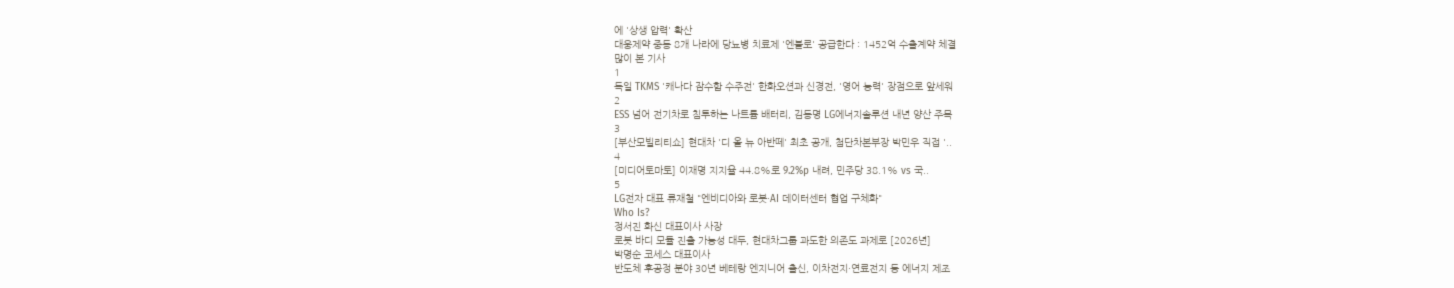에 '상생 압력' 확산
대웅제약 중동 8개 나라에 당뇨병 치료제 '엔블로' 공급한다 : 1452억 수출계약 체결
많이 본 기사
1
독일 TKMS '캐나다 잠수함 수주전' 한화오션과 신경전, '영어 능력' 장점으로 앞세워
2
ESS 넘어 전기차로 침투하는 나트륨 배터리, 김동명 LG에너지솔루션 내년 양산 주목
3
[부산모빌리티쇼] 현대차 '디 올 뉴 아반떼' 최초 공개, 첨단차본부장 박민우 직접 '..
4
[미디어토마토] 이재명 지지율 44.8%로 9.2%p 내려, 민주당 38.1% vs 국..
5
LG전자 대표 류재철 "엔비디아와 로봇·AI 데이터센터 협업 구체화"
Who Is?
정서진 화신 대표이사 사장
로봇 바디 모듈 진출 가능성 대두, 현대차그룹 과도한 의존도 과제로 [2026년]
박명순 코세스 대표이사
반도체 후공정 분야 30년 베테랑 엔지니어 출신, 이차전지·연료전지 등 에너지 제조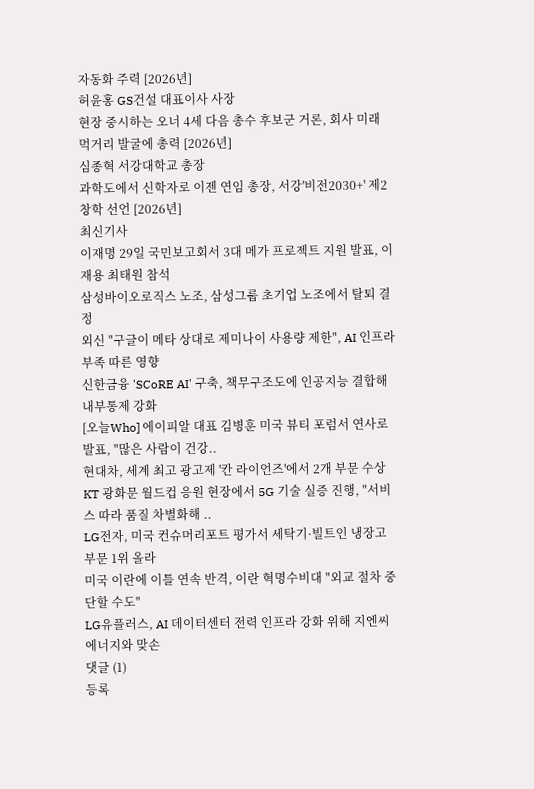자동화 주력 [2026년]
허윤홍 GS건설 대표이사 사장
현장 중시하는 오너 4세 다음 총수 후보군 거론, 회사 미래 먹거리 발굴에 총력 [2026년]
심종혁 서강대학교 총장
과학도에서 신학자로 이젠 연임 총장, 서강'비전2030+' 제2창학 선언 [2026년]
최신기사
이재명 29일 국민보고회서 3대 메가 프로젝트 지원 발표, 이재용 최태원 참석
삼성바이오로직스 노조, 삼성그룹 초기업 노조에서 탈퇴 결정
외신 "구글이 메타 상대로 제미나이 사용량 제한", AI 인프라 부족 따른 영향
신한금융 'SCoRE AI' 구축, 책무구조도에 인공지능 결합해 내부통제 강화
[오늘Who] 에이피알 대표 김병훈 미국 뷰티 포럼서 연사로 발표, "많은 사람이 건강..
현대차, 세계 최고 광고제 '칸 라이언즈'에서 2개 부문 수상
KT 광화문 월드컵 응원 현장에서 5G 기술 실증 진행, "서비스 따라 품질 차별화해 ..
LG전자, 미국 컨슈머리포트 평가서 세탁기·빌트인 냉장고 부문 1위 올라
미국 이란에 이틀 연속 반격, 이란 혁명수비대 "외교 절차 중단할 수도"
LG유플러스, AI 데이터센터 전력 인프라 강화 위해 지엔씨에너지와 맞손
댓글 (1)
등록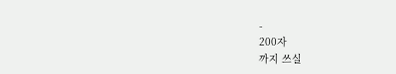-
200자
까지 쓰실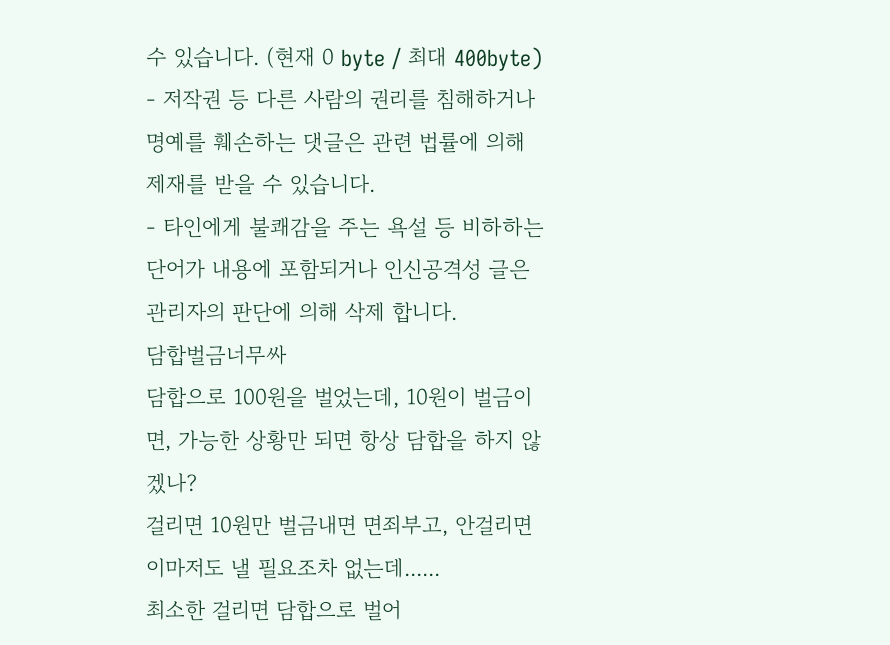수 있습니다. (현재 0 byte / 최대 400byte)
- 저작권 등 다른 사람의 권리를 침해하거나 명예를 훼손하는 댓글은 관련 법률에 의해 제재를 받을 수 있습니다.
- 타인에게 불쾌감을 주는 욕설 등 비하하는 단어가 내용에 포함되거나 인신공격성 글은 관리자의 판단에 의해 삭제 합니다.
담합벌금너무싸
담합으로 100원을 벌었는데, 10원이 벌금이면, 가능한 상황만 되면 항상 담합을 하지 않겠나?
걸리면 10원만 벌금내면 면죄부고, 안걸리면 이마저도 낼 필요조차 없는데......
최소한 걸리면 담합으로 벌어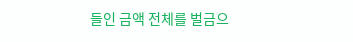들인 금액 전체를 벌금으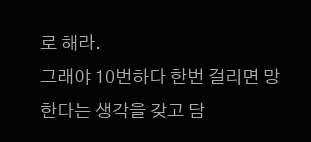로 해라.
그래야 10번하다 한번 걸리면 망한다는 생각을 갖고 담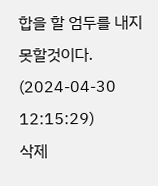합을 할 엄두를 내지 못할것이다.
(2024-04-30 12:15:29)
삭제